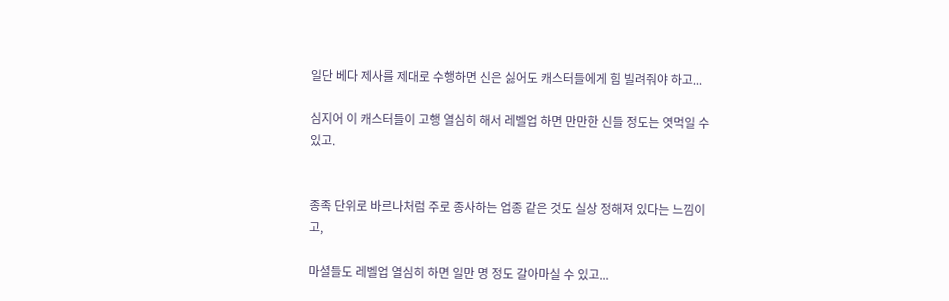일단 베다 제사를 제대로 수행하면 신은 싫어도 캐스터들에게 힘 빌려줘야 하고...

심지어 이 캐스터들이 고행 열심히 해서 레벨업 하면 만만한 신들 정도는 엿먹일 수 있고.


종족 단위로 바르나처럼 주로 종사하는 업종 같은 것도 실상 정해져 있다는 느낌이고,

마셜들도 레벨업 열심히 하면 일만 명 정도 갈아마실 수 있고...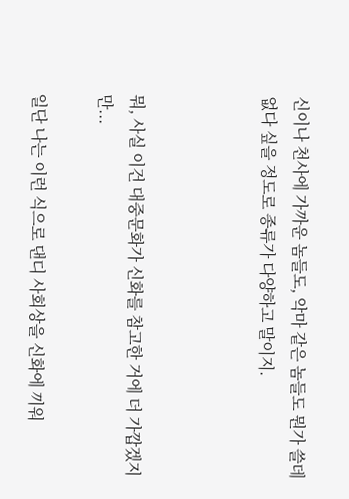신이나 천사에 가까운 놈들도, 악마 같은 놈들도 뭔가 쓸데없다 싶을 정도로 종류가 다양하고 말이지.



뭐, 사실 이건 대중문화가 신화를 참고한 거에 더 가깝겠지만...

일단 나는 이런 식으로 댄디 사회상을 신화에 끼워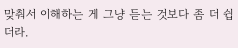맞춰서 이해하는 게 그냥 듣는 것보다 좀 더 쉽더라.